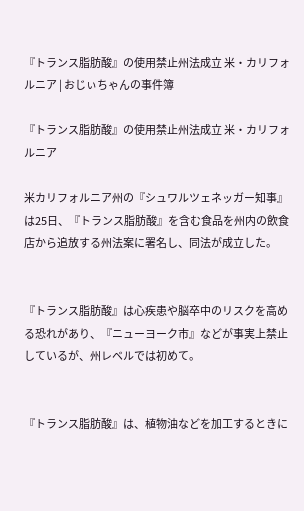『トランス脂肪酸』の使用禁止州法成立 米・カリフォルニア | おじぃちゃんの事件簿

『トランス脂肪酸』の使用禁止州法成立 米・カリフォルニア

米カリフォルニア州の『シュワルツェネッガー知事』は25日、『トランス脂肪酸』を含む食品を州内の飲食店から追放する州法案に署名し、同法が成立した。


『トランス脂肪酸』は心疾患や脳卒中のリスクを高める恐れがあり、『ニューヨーク市』などが事実上禁止しているが、州レベルでは初めて。


『トランス脂肪酸』は、植物油などを加工するときに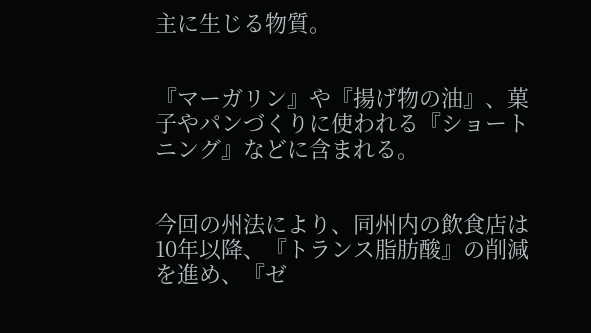主に生じる物質。


『マーガリン』や『揚げ物の油』、菓子やパンづくりに使われる『ショートニング』などに含まれる。


今回の州法により、同州内の飲食店は10年以降、『トランス脂肪酸』の削減を進め、『ゼ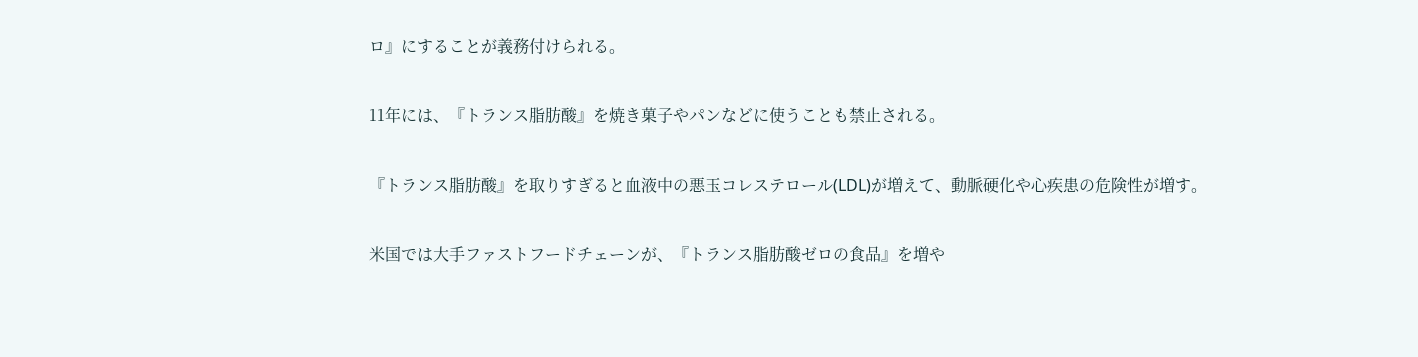ロ』にすることが義務付けられる。


11年には、『トランス脂肪酸』を焼き菓子やパンなどに使うことも禁止される。


『トランス脂肪酸』を取りすぎると血液中の悪玉コレステロール(LDL)が増えて、動脈硬化や心疾患の危険性が増す。


米国では大手ファストフードチェーンが、『トランス脂肪酸ゼロの食品』を増や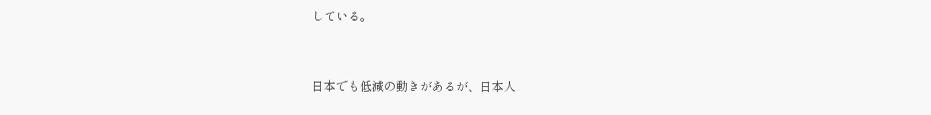している。


日本でも低減の動きがあるが、日本人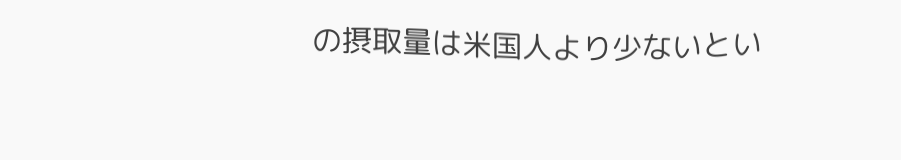の摂取量は米国人より少ないとい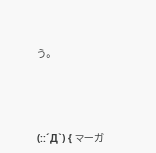う。




(::´Д`) { マーガ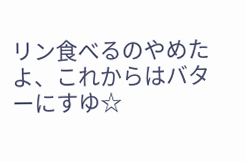リン食べるのやめたよ、これからはバターにすゆ☆